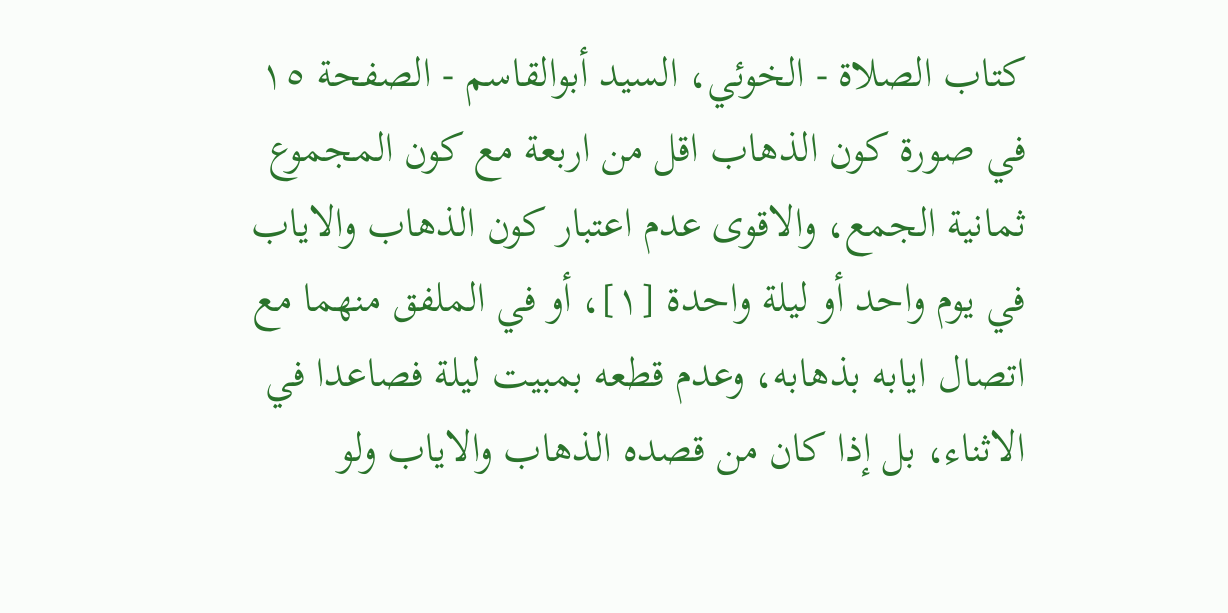كتاب الصلاة - الخوئي، السيد أبوالقاسم - الصفحة ١٥
في صورة كون الذهاب اقل من اربعة مع كون المجموع ثمانية الجمع، والاقوى عدم اعتبار كون الذهاب والاياب في يوم واحد أو ليلة واحدة [١]، أو في الملفق منهما مع اتصال ايابه بذهابه، وعدم قطعه بمبيت ليلة فصاعدا في الاثناء، بل إذا كان من قصده الذهاب والاياب ولو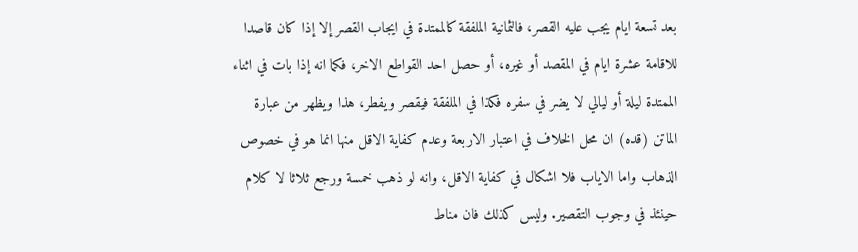بعد تسعة ايام يجب عليه القصر، فالثمانية الملفقة كالممتدة في ايجاب القصر إلا إذا كان قاصدا للاقامة عشرة ايام في المقصد أو غيره، أو حصل احد القواطع الاخر، فكما انه إذا بات في اثناء الممتدة ليلة أو ليالي لا يضر في سفره فكذا في الملفقة فيقصر ويفطر، هذا ويظهر من عبارة الماتن (قده) ان محل الخلاف في اعتبار الاربعة وعدم كفاية الاقل منها انما هو في خصوص الذهاب واما الاياب فلا اشكال في كفاية الاقل، وانه لو ذهب خمسة ورجع ثلاثا لا كلام حينئذ في وجوب التقصير. وليس كذلك فان مناط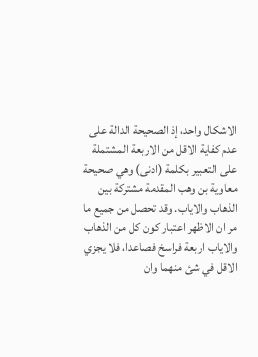الاشكال واحد، إذ الصحيحة الدالة على عدم كفاية الاقل من الاربعة المشتملة على التعبير بكلمة (ادنى) وهي صحيحة معاوية بن وهب المقدمة مشتركة بين الذهاب والاياب. وقد تحصل من جميع ما مر ان الاظهر اعتبار كون كل من الذهاب والاياب اربعة فراسخ فصاعدا، فلا يجزي الاقل في شئ منهما وان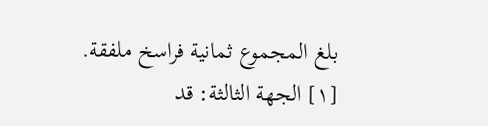بلغ المجموع ثمانية فراسخ ملفقة.
[١] الجهة الثالثة: قد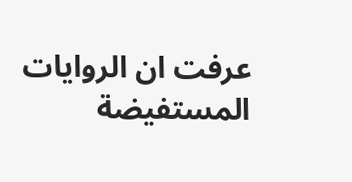عرفت ان الروايات المستفيضة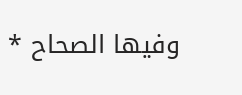وفيها الصحاح *